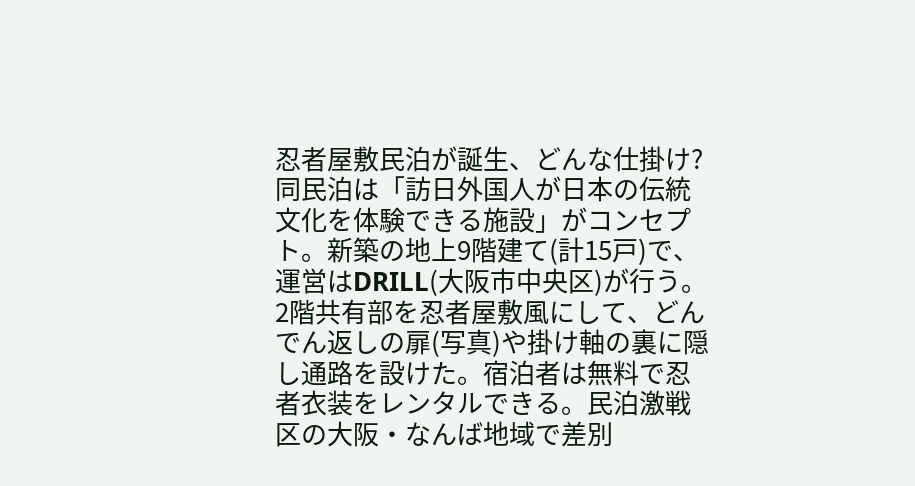忍者屋敷民泊が誕生、どんな仕掛け?
同民泊は「訪日外国人が日本の伝統文化を体験できる施設」がコンセプト。新築の地上9階建て(計15戸)で、運営はDRILL(大阪市中央区)が行う。2階共有部を忍者屋敷風にして、どんでん返しの扉(写真)や掛け軸の裏に隠し通路を設けた。宿泊者は無料で忍者衣装をレンタルできる。民泊激戦区の大阪・なんば地域で差別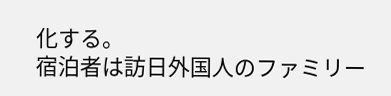化する。
宿泊者は訪日外国人のファミリー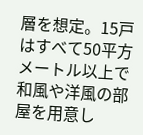層を想定。15戸はすべて50平方メートル以上で和風や洋風の部屋を用意し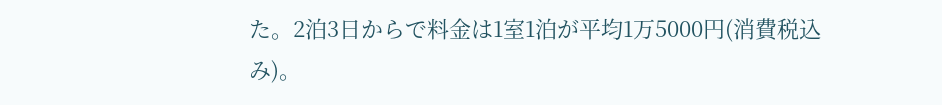た。2泊3日からで料金は1室1泊が平均1万5000円(消費税込み)。